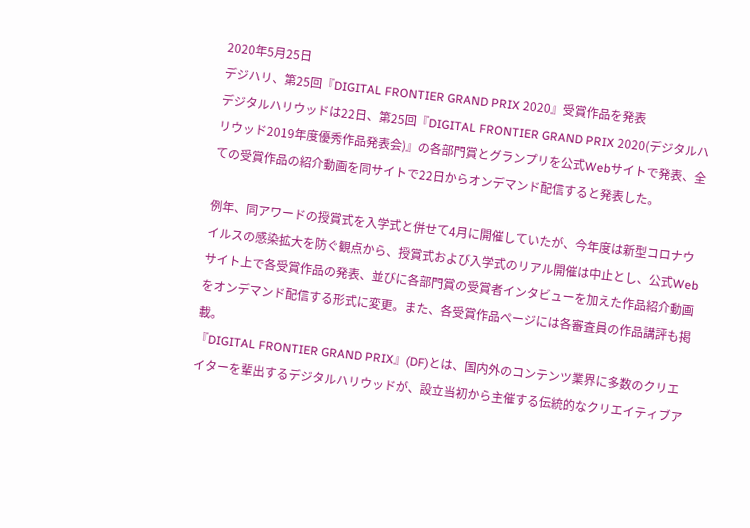2020年5月25日
デジハリ、第25回『DIGITAL FRONTIER GRAND PRIX 2020』受賞作品を発表
デジタルハリウッドは22日、第25回『DIGITAL FRONTIER GRAND PRIX 2020(デジタルハリウッド2019年度優秀作品発表会)』の各部門賞とグランプリを公式Webサイトで発表、全ての受賞作品の紹介動画を同サイトで22日からオンデマンド配信すると発表した。

例年、同アワードの授賞式を入学式と併せて4月に開催していたが、今年度は新型コロナウイルスの感染拡大を防ぐ観点から、授賞式および入学式のリアル開催は中止とし、公式Webサイト上で各受賞作品の発表、並びに各部門賞の受賞者インタビューを加えた作品紹介動画をオンデマンド配信する形式に変更。また、各受賞作品ページには各審査員の作品講評も掲載。
『DIGITAL FRONTIER GRAND PRIX』(DF)とは、国内外のコンテンツ業界に多数のクリエイターを輩出するデジタルハリウッドが、設立当初から主催する伝統的なクリエイティブア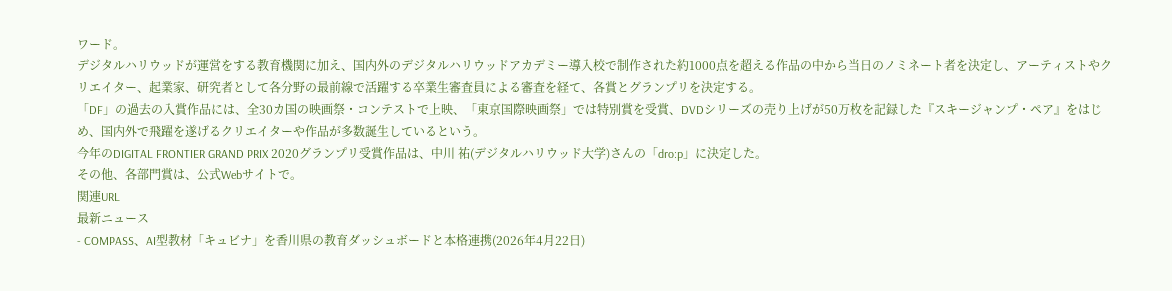ワード。
デジタルハリウッドが運営をする教育機関に加え、国内外のデジタルハリウッドアカデミー導入校で制作された約1000点を超える作品の中から当日のノミネート者を決定し、アーティストやクリエイター、起業家、研究者として各分野の最前線で活躍する卒業生審査員による審査を経て、各賞とグランプリを決定する。
「DF」の過去の入賞作品には、全30カ国の映画祭・コンテストで上映、「東京国際映画祭」では特別賞を受賞、DVDシリーズの売り上げが50万枚を記録した『スキージャンプ・ペア』をはじめ、国内外で飛躍を遂げるクリエイターや作品が多数誕生しているという。
今年のDIGITAL FRONTIER GRAND PRIX 2020グランプリ受賞作品は、中川 祐(デジタルハリウッド大学)さんの「dro:p」に決定した。
その他、各部門賞は、公式Webサイトで。
関連URL
最新ニュース
- COMPASS、AI型教材「キュビナ」を香川県の教育ダッシュボードと本格連携(2026年4月22日)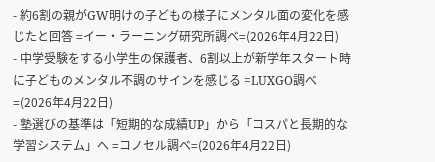- 約6割の親がGW明けの子どもの様子にメンタル面の変化を感じたと回答 =イー・ラーニング研究所調べ=(2026年4月22日)
- 中学受験をする小学生の保護者、6割以上が新学年スタート時に子どものメンタル不調のサインを感じる =LUXGO調べ=(2026年4月22日)
- 塾選びの基準は「短期的な成績UP」から「コスパと長期的な学習システム」へ =コノセル調べ=(2026年4月22日)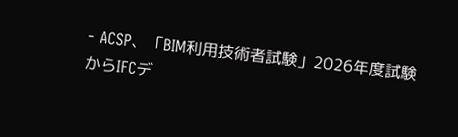- ACSP、「BIM利用技術者試験」2026年度試験からIFCデ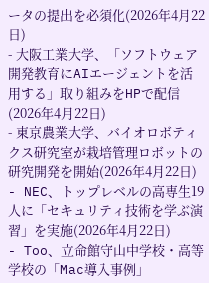ータの提出を必須化(2026年4月22日)
- 大阪工業大学、「ソフトウェア開発教育にAIエージェントを活用する」取り組みをHPで配信(2026年4月22日)
- 東京農業大学、バイオロボティクス研究室が栽培管理ロボットの研究開発を開始(2026年4月22日)
- NEC、トップレベルの高専生19人に「セキュリティ技術を学ぶ演習」を実施(2026年4月22日)
- Too、立命館守山中学校・高等学校の「Mac導入事例」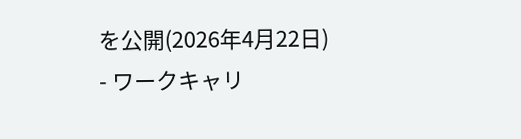を公開(2026年4月22日)
- ワークキャリ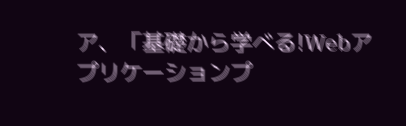ア、「基礎から学べる!Webアプリケーションプ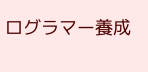ログラマー養成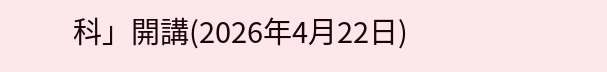科」開講(2026年4月22日)